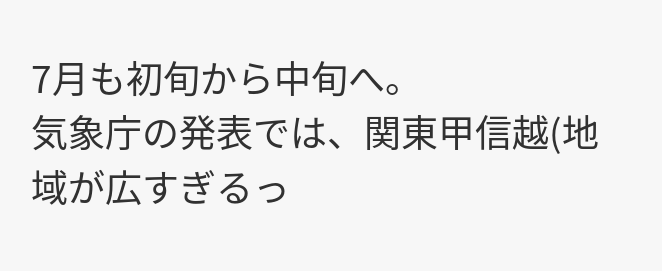7月も初旬から中旬へ。
気象庁の発表では、関東甲信越(地域が広すぎるっ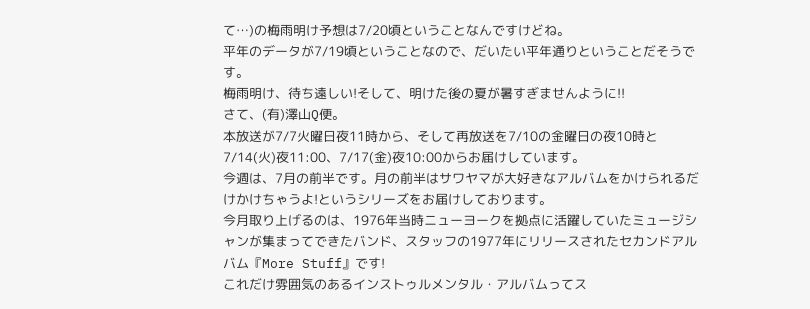て…)の梅雨明け予想は7/20頃ということなんですけどね。
平年のデータが7/19頃ということなので、だいたい平年通りということだそうです。
梅雨明け、待ち遠しい!そして、明けた後の夏が暑すぎませんように!!
さて、(有)澤山Q便。
本放送が7/7火曜日夜11時から、そして再放送を7/10の金曜日の夜10時と7/14(火)夜11:00、7/17(金)夜10:00からお届けしています。
今週は、7月の前半です。月の前半はサワヤマが大好きなアルバムをかけられるだけかけちゃうよ!というシリーズをお届けしております。
今月取り上げるのは、1976年当時ニューヨークを拠点に活躍していたミュージシャンが集まってできたバンド、スタッフの1977年にリリースされたセカンドアルバム『More Stuff』です!
これだけ雰囲気のあるインストゥルメンタル・アルバムってス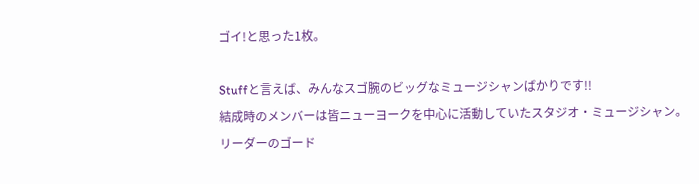ゴイ!と思った1枚。

Stuffと言えば、みんなスゴ腕のビッグなミュージシャンばかりです!!
結成時のメンバーは皆ニューヨークを中心に活動していたスタジオ・ミュージシャン。
リーダーのゴード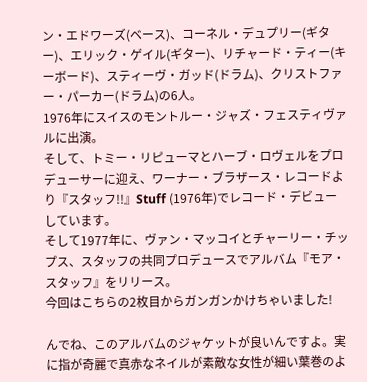ン・エドワーズ(ベース)、コーネル・デュプリー(ギター)、エリック・ゲイル(ギター)、リチャード・ティー(キーボード)、スティーヴ・ガッド(ドラム)、クリストファー・パーカー(ドラム)の6人。
1976年にスイスのモントルー・ジャズ・フェスティヴァルに出演。
そして、トミー・リピューマとハーブ・ロヴェルをプロデューサーに迎え、ワーナー・ブラザース・レコードより『スタッフ!!』Stuff (1976年)でレコード・デビューしています。
そして1977年に、ヴァン・マッコイとチャーリー・チップス、スタッフの共同プロデュースでアルバム『モア・スタッフ』をリリース。
今回はこちらの2枚目からガンガンかけちゃいました!

んでね、このアルバムのジャケットが良いんですよ。実に指が奇麗で真赤なネイルが素敵な女性が細い葉巻のよ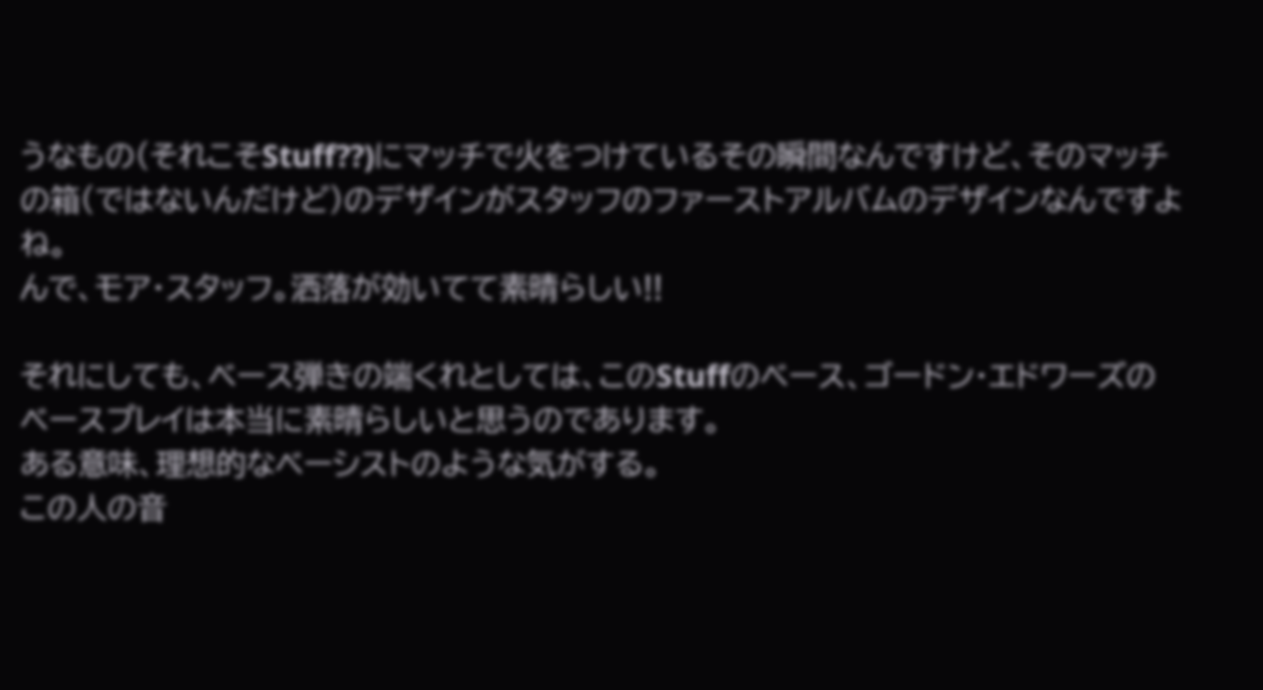うなもの(それこそStuff??)にマッチで火をつけているその瞬間なんですけど、そのマッチの箱(ではないんだけど)のデザインがスタッフのファーストアルバムのデザインなんですよね。
んで、モア・スタッフ。洒落が効いてて素晴らしい!!

それにしても、ベース弾きの端くれとしては、このStuffのベース、ゴードン・エドワーズのベースプレイは本当に素晴らしいと思うのであります。
ある意味、理想的なベーシストのような気がする。
この人の音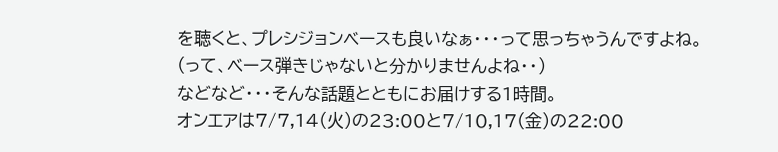を聴くと、プレシジョンベースも良いなぁ・・・って思っちゃうんですよね。
(って、ベース弾きじゃないと分かりませんよね・・)
などなど・・・そんな話題とともにお届けする1時間。
オンエアは7/7,14(火)の23:00と7/10,17(金)の22:00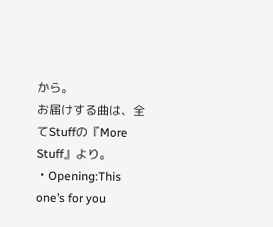から。
お届けする曲は、全てStuffの『More Stuff』より。
・Opening:This one’s for you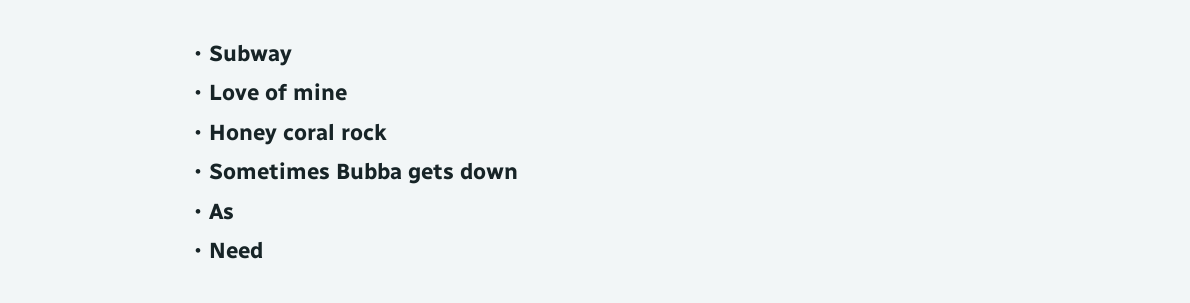・Subway
・Love of mine
・Honey coral rock
・Sometimes Bubba gets down
・As
・Need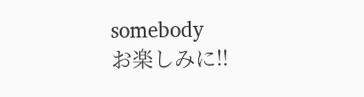somebody
お楽しみに!!